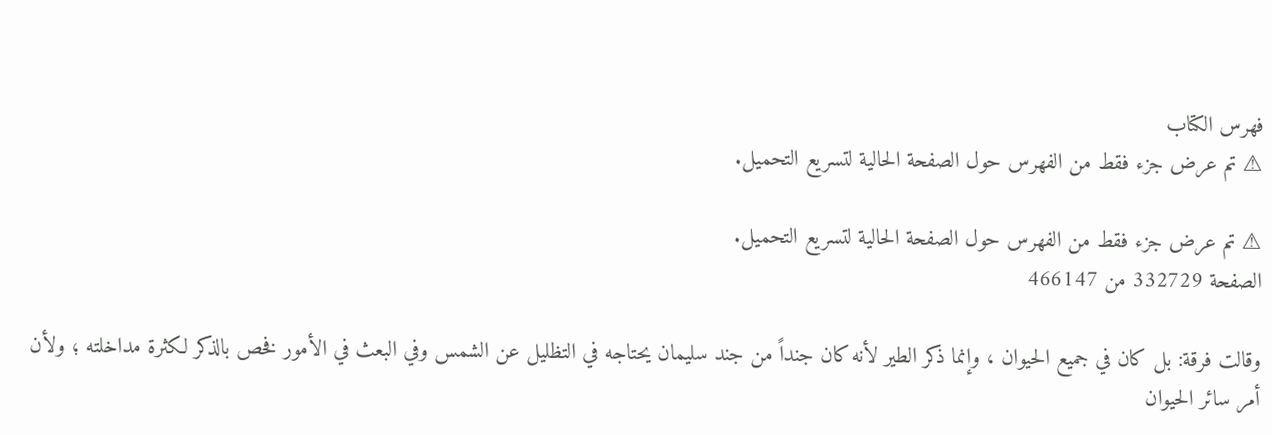فهرس الكتاب
⚠ تم عرض جزء فقط من الفهرس حول الصفحة الحالية لتسريع التحميل.

⚠ تم عرض جزء فقط من الفهرس حول الصفحة الحالية لتسريع التحميل.
الصفحة 332729 من 466147

وقالت فرقة: بل كان في جميع الحيوان ، وإنما ذكر الطير لأنه كان جنداً من جند سليمان يحتاجه في التظليل عن الشمس وفي البعث في الأمور فخص بالذكر لكثرة مداخلته ؛ ولأن أمر سائر الحيوان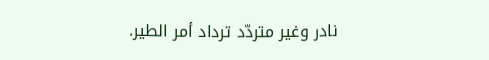نادر وغير متردّد ترداد أمر الطير.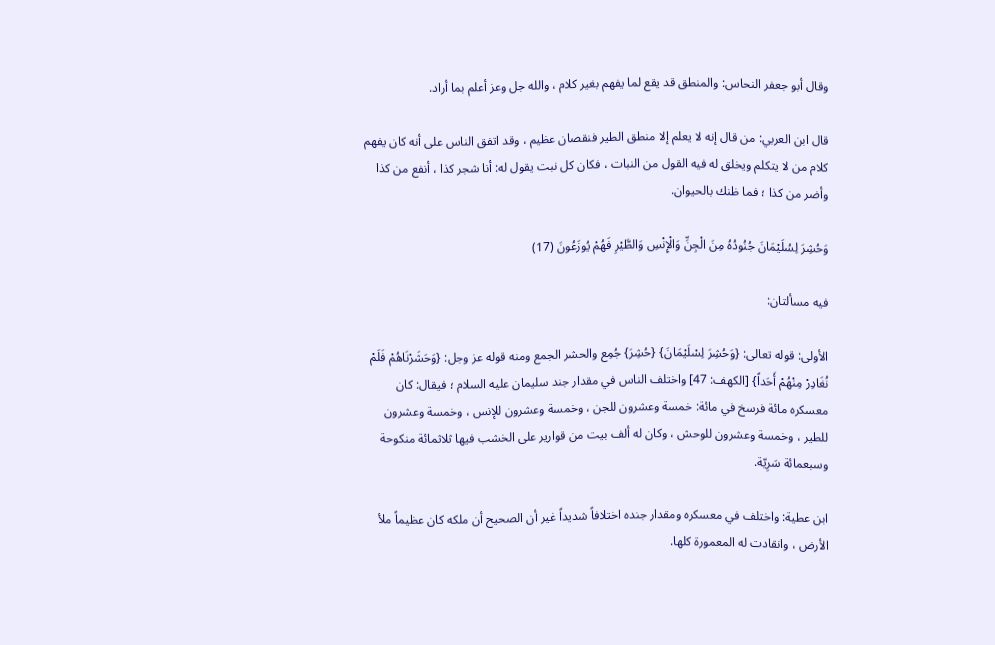وقال أبو جعفر النحاس: والمنطق قد يقع لما يفهم بغير كلام ، والله جل وعز أعلم بما أراد.

قال ابن العربي: من قال إنه لا يعلم إلا منطق الطير فنقصان عظيم ، وقد اتفق الناس على أنه كان يفهم كلام من لا يتكلم ويخلق له فيه القول من النبات ، فكان كل نبت يقول له: أنا شجر كذا ، أنفع من كذا وأضر من كذا ؛ فما ظنك بالحيوان.

وَحُشِرَ لِسُلَيْمَانَ جُنُودُهُ مِنَ الْجِنِّ وَالْإِنْسِ وَالطَّيْرِ فَهُمْ يُوزَعُونَ (17)

فيه مسألتان:

الأولى: قوله تعالى: {وَحُشِرَ لِسْلَيْمَانَ} {حُشِرَ} جُمِع والحشر الجمع ومنه قوله عز وجل: {وَحَشَرْنَاهُمْ فَلَمْ نُغَادِرْ مِنْهُمْ أَحَداً} [الكهف: 47] واختلف الناس في مقدار جند سليمان عليه السلام ؛ فيقال: كان معسكره مائة فرسخ في مائة: خمسة وعشرون للجن ، وخمسة وعشرون للإنس ، وخمسة وعشرون للطير ، وخمسة وعشرون للوحش ، وكان له ألف بيت من قوارير على الخشب فيها ثلاثمائة منكوحة وسبعمائة سَرِيّة.

ابن عطية: واختلف في معسكره ومقدار جنده اختلافاً شديداً غير أن الصحيح أن ملكه كان عظيماً ملأ الأرض ، وانقادت له المعمورة كلها.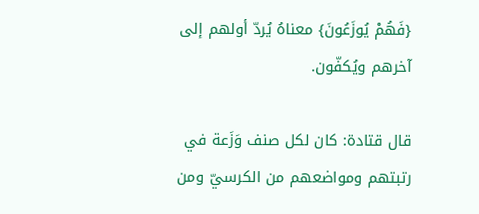{فَهُمْ يُوزَعُونَ} معناهُ يُردّ أولهم إلى آخرهم ويُكفّون.

قال قتادة: كان لكل صنف وَزَعة في رتبتهم ومواضعهم من الكرسيّ ومن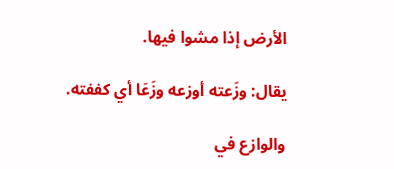الأرض إذا مشوا فيها.

يقال: وزَعته أوزعه وزَعَا أي كففته.

والوازع في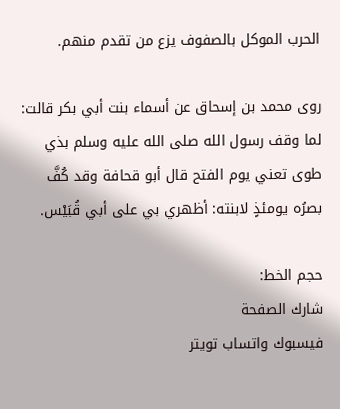الحرب الموكل بالصفوف يزع من تقدم منهم.

روى محمد بن إسحاق عن أسماء بنت أبي بكر قالت: لما وقف رسول الله صلى الله عليه وسلم بذي طوى تعني يوم الفتح قال أبو قحافة وقد كُفَّ بصرُه يومئذٍ لابنته: أظهري بي على أبي قُبَيْس.

حجم الخط:
شارك الصفحة
فيسبوك واتساب تويتر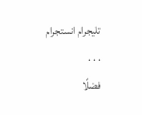تليجرام انستجرام
. . .
فضلًا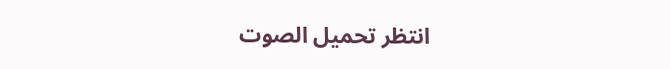انتظر تحميل الصوت